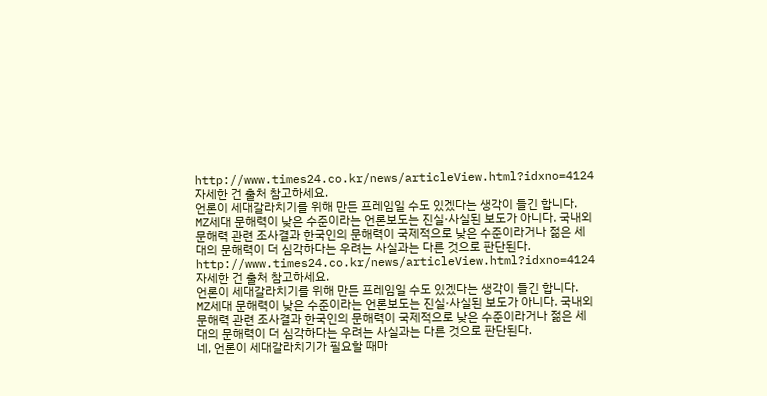http://www.times24.co.kr/news/articleView.html?idxno=4124
자세한 건 출처 참고하세요.
언론이 세대갈라치기를 위해 만든 프레임일 수도 있겠다는 생각이 들긴 합니다.
MZ세대 문해력이 낮은 수준이라는 언론보도는 진실·사실된 보도가 아니다. 국내외 문해력 관련 조사결과 한국인의 문해력이 국제적으로 낮은 수준이라거나 젊은 세대의 문해력이 더 심각하다는 우려는 사실과는 다른 것으로 판단된다.
http://www.times24.co.kr/news/articleView.html?idxno=4124
자세한 건 출처 참고하세요.
언론이 세대갈라치기를 위해 만든 프레임일 수도 있겠다는 생각이 들긴 합니다.
MZ세대 문해력이 낮은 수준이라는 언론보도는 진실·사실된 보도가 아니다. 국내외 문해력 관련 조사결과 한국인의 문해력이 국제적으로 낮은 수준이라거나 젊은 세대의 문해력이 더 심각하다는 우려는 사실과는 다른 것으로 판단된다.
네, 언론이 세대갈라치기가 필요할 때마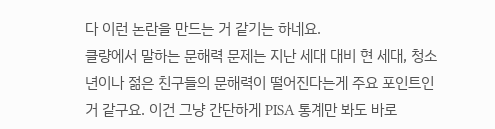다 이런 논란을 만드는 거 같기는 하네요.
클량에서 말하는 문해력 문제는 지난 세대 대비 현 세대, 청소년이나 젊은 친구들의 문해력이 떨어진다는게 주요 포인트인거 같구요. 이건 그냥 간단하게 PISA 통계만 봐도 바로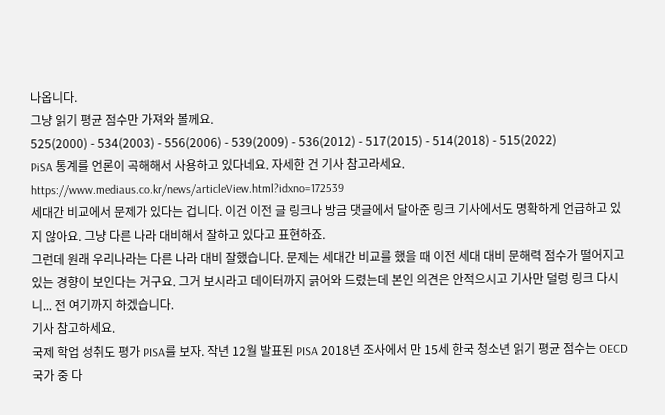나옵니다.
그냥 읽기 평균 점수만 가져와 볼께요.
525(2000) - 534(2003) - 556(2006) - 539(2009) - 536(2012) - 517(2015) - 514(2018) - 515(2022)
PiSA 통계를 언론이 곡해해서 사용하고 있다네요. 자세한 건 기사 참고라세요.
https://www.mediaus.co.kr/news/articleView.html?idxno=172539
세대간 비교에서 문제가 있다는 겁니다. 이건 이전 글 링크나 방금 댓글에서 달아준 링크 기사에서도 명확하게 언급하고 있지 않아요. 그냥 다른 나라 대비해서 잘하고 있다고 표현하죠.
그런데 원래 우리나라는 다른 나라 대비 잘했습니다. 문제는 세대간 비교를 했을 때 이전 세대 대비 문해력 점수가 떨어지고 있는 경향이 보인다는 거구요. 그거 보시라고 데이터까지 긁어와 드렸는데 본인 의견은 안적으시고 기사만 덜렁 링크 다시니... 전 여기까지 하겠습니다.
기사 참고하세요.
국제 학업 성취도 평가 PISA를 보자. 작년 12월 발표된 PISA 2018년 조사에서 만 15세 한국 청소년 읽기 평균 점수는 OECD 국가 중 다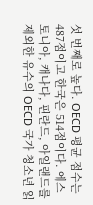섯 번째로 높다. OECD 평균 점수는 487점이고 한국은 514점이다. 에스토니아, 캐나다, 핀란드, 아일랜드를 제외한 유수의 OECD 국가 청소년 읽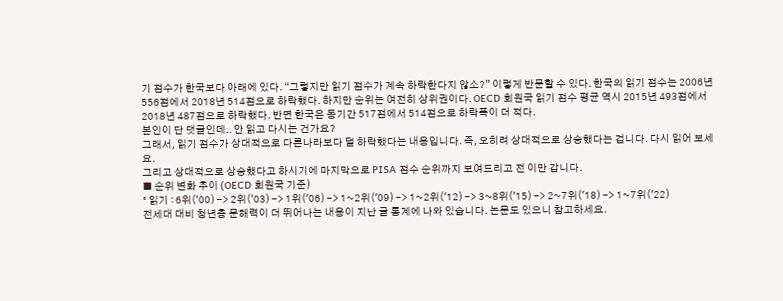기 점수가 한국보다 아래에 있다. “그렇지만 읽기 점수가 계속 하락한다지 않소?” 이렇게 반문할 수 있다. 한국의 읽기 점수는 2006년 556점에서 2018년 514점으로 하락했다. 하지만 순위는 여전히 상위권이다. OECD 회원국 읽기 점수 평균 역시 2015년 493점에서 2018년 487점으로 하락했다. 반면 한국은 동기간 517점에서 514점으로 하락폭이 더 적다.
본인이 단 댓글인데.. 안 읽고 다시는 건가요?
그래서, 읽기 점수가 상대적으로 다른나라보다 덜 하락했다는 내용입니다. 즉, 오히려 상대적으로 상승했다는 겁니다. 다시 읽어 보세요.
그리고 상대적으로 상승했다고 하시기에 마지막으로 PISA 점수 순위까지 보여드리고 전 이만 갑니다.
■ 순위 변화 추이 (OECD 회원국 기준)
° 읽기 : 6위('00) -> 2위('03) -> 1위('06) -> 1~2위('09) -> 1~2위('12) -> 3~8위('15) -> 2~7위('18) -> 1~7위('22)
전세대 대비 청년층 문해력이 더 뛰어나는 내용이 지난 글 통계에 나와 있습니다. 논문도 있으니 참고하세요.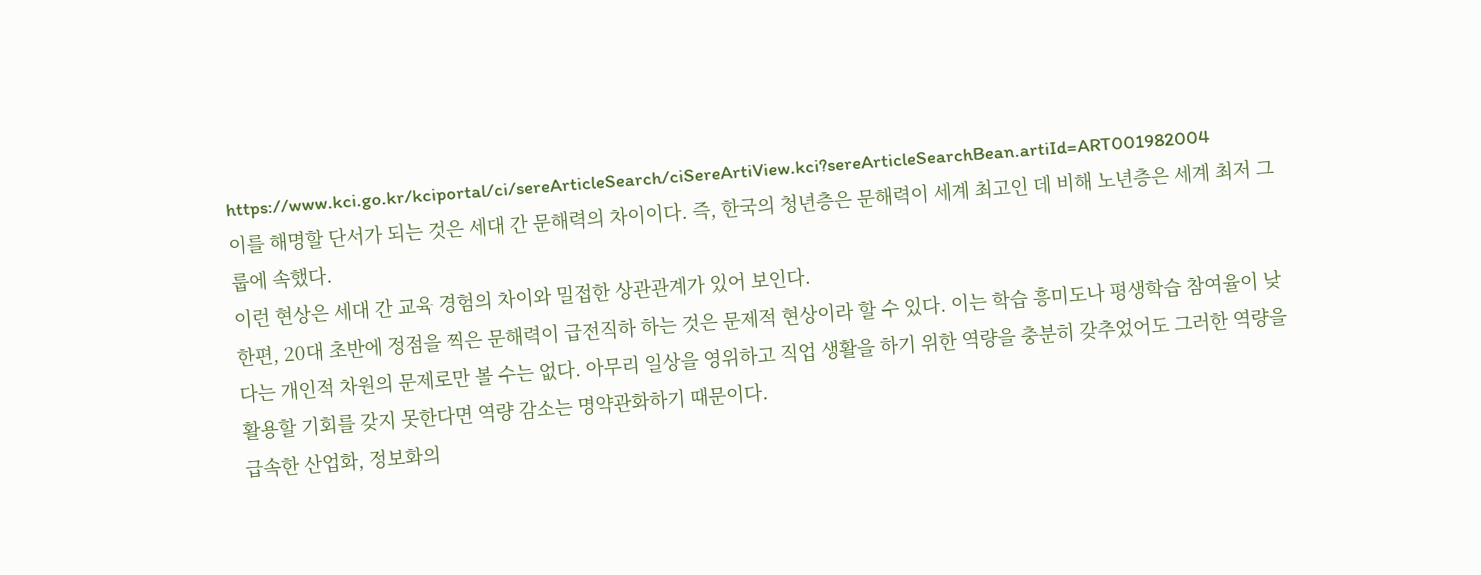https://www.kci.go.kr/kciportal/ci/sereArticleSearch/ciSereArtiView.kci?sereArticleSearchBean.artiId=ART001982004
이를 해명할 단서가 되는 것은 세대 간 문해력의 차이이다. 즉, 한국의 청년층은 문해력이 세계 최고인 데 비해 노년층은 세계 최저 그룹에 속했다.
이런 현상은 세대 간 교육 경험의 차이와 밀접한 상관관계가 있어 보인다.
한편, 20대 초반에 정점을 찍은 문해력이 급전직하 하는 것은 문제적 현상이라 할 수 있다. 이는 학습 흥미도나 평생학습 참여율이 낮다는 개인적 차원의 문제로만 볼 수는 없다. 아무리 일상을 영위하고 직업 생활을 하기 위한 역량을 충분히 갖추었어도 그러한 역량을 활용할 기회를 갖지 못한다면 역량 감소는 명약관화하기 때문이다.
급속한 산업화, 정보화의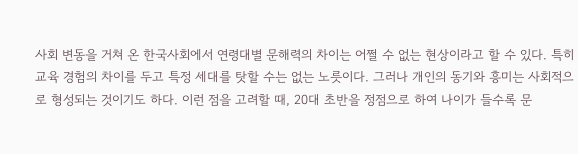사회 변동을 거쳐 온 한국사회에서 연령대별 문해력의 차이는 어쩔 수 없는 현상이라고 할 수 있다. 특히 교육 경험의 차이를 두고 특정 세대를 탓할 수는 없는 노릇이다. 그러나 개인의 동기와 흥미는 사회적으로 형성되는 것이기도 하다. 이런 점을 고려할 때, 20대 초반을 정점으로 하여 나이가 들수록 문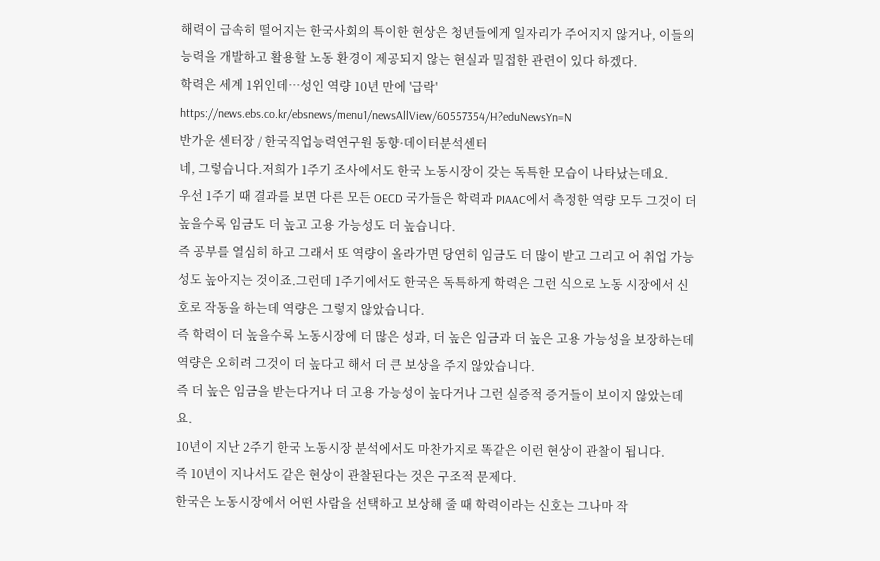해력이 급속히 떨어지는 한국사회의 특이한 현상은 청년들에게 일자리가 주어지지 않거나, 이들의 능력을 개발하고 활용할 노동 환경이 제공되지 않는 현실과 밀접한 관련이 있다 하겠다.
학력은 세계 1위인데…성인 역량 10년 만에 '급락'
https://news.ebs.co.kr/ebsnews/menu1/newsAllView/60557354/H?eduNewsYn=N
반가운 센터장 / 한국직업능력연구원 동향·데이터분석센터
네, 그렇습니다.저희가 1주기 조사에서도 한국 노동시장이 갖는 독특한 모습이 나타났는데요.
우선 1주기 때 결과를 보면 다른 모든 OECD 국가들은 학력과 PIAAC에서 측정한 역량 모두 그것이 더 높을수록 임금도 더 높고 고용 가능성도 더 높습니다.
즉 공부를 열심히 하고 그래서 또 역량이 올라가면 당연히 임금도 더 많이 받고 그리고 어 취업 가능성도 높아지는 것이죠.그런데 1주기에서도 한국은 독특하게 학력은 그런 식으로 노동 시장에서 신호로 작동을 하는데 역량은 그렇지 않았습니다.
즉 학력이 더 높을수록 노동시장에 더 많은 성과, 더 높은 임금과 더 높은 고용 가능성을 보장하는데 역량은 오히려 그것이 더 높다고 해서 더 큰 보상을 주지 않았습니다.
즉 더 높은 임금을 받는다거나 더 고용 가능성이 높다거나 그런 실증적 증거들이 보이지 않았는데요.
10년이 지난 2주기 한국 노동시장 분석에서도 마찬가지로 똑같은 이런 현상이 관찰이 됩니다.
즉 10년이 지나서도 같은 현상이 관찰된다는 것은 구조적 문제다.
한국은 노동시장에서 어떤 사람을 선택하고 보상해 줄 때 학력이라는 신호는 그나마 작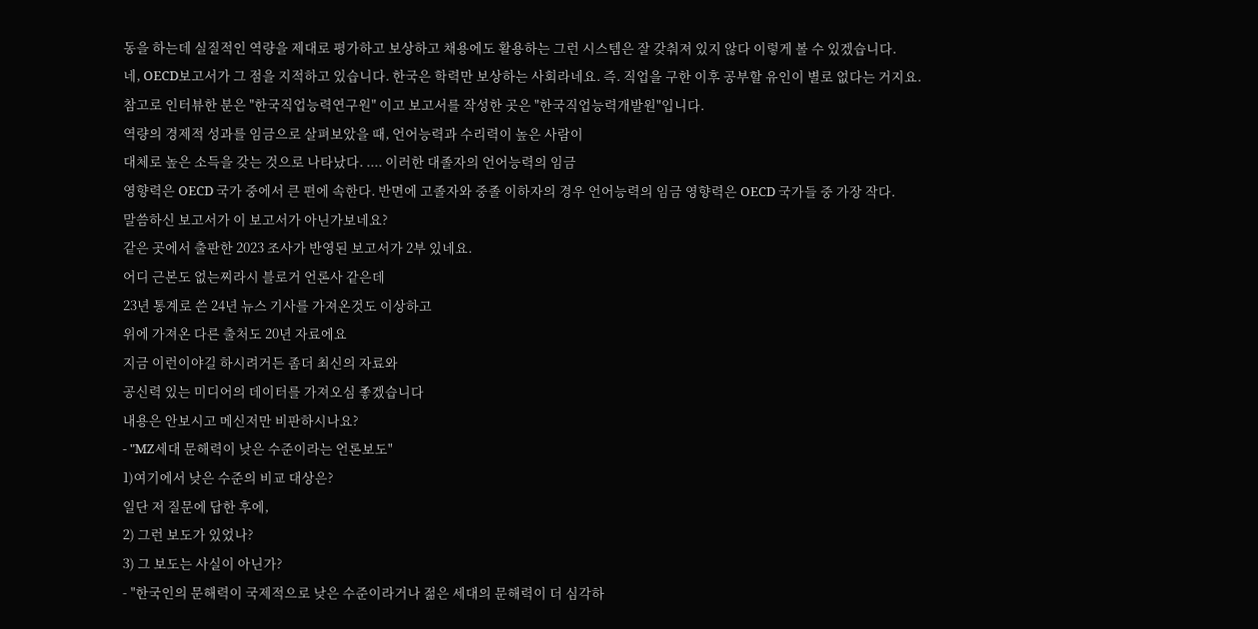동을 하는데 실질적인 역량을 제대로 평가하고 보상하고 채용에도 활용하는 그런 시스템은 잘 갖춰져 있지 않다 이렇게 볼 수 있겠습니다.
네, OECD보고서가 그 점을 지적하고 있습니다. 한국은 학력만 보상하는 사회라네요. 즉. 직업을 구한 이후 공부할 유인이 별로 없다는 거지요.
참고로 인터뷰한 분은 "한국직업능력연구원" 이고 보고서를 작성한 곳은 "한국직업능력개발원"입니다.
역량의 경제적 성과를 임금으로 살펴보았을 때, 언어능력과 수리력이 높은 사람이
대체로 높은 소득을 갖는 것으로 나타났다. .... 이러한 대졸자의 언어능력의 임금
영향력은 OECD 국가 중에서 큰 편에 속한다. 반면에 고졸자와 중졸 이하자의 경우 언어능력의 임금 영향력은 OECD 국가들 중 가장 작다.
말씀하신 보고서가 이 보고서가 아닌가보네요?
같은 곳에서 출판한 2023 조사가 반영된 보고서가 2부 있네요.
어디 근본도 없는찌라시 블로거 언론사 같은데
23년 통계로 쓴 24년 뉴스 기사를 가져온것도 이상하고
위에 가져온 다른 출처도 20년 자료에요
지금 이런이야길 하시려거든 좀더 최신의 자료와
공신력 있는 미디어의 데이터를 가져오심 좋겠습니다
내용은 안보시고 메신저만 비판하시나요?
- "MZ세대 문해력이 낮은 수준이라는 언론보도"
1)여기에서 낮은 수준의 비교 대상은?
일단 저 질문에 답한 후에,
2) 그런 보도가 있었나?
3) 그 보도는 사실이 아닌가?
- "한국인의 문해력이 국제적으로 낮은 수준이라거나 젊은 세대의 문해력이 더 심각하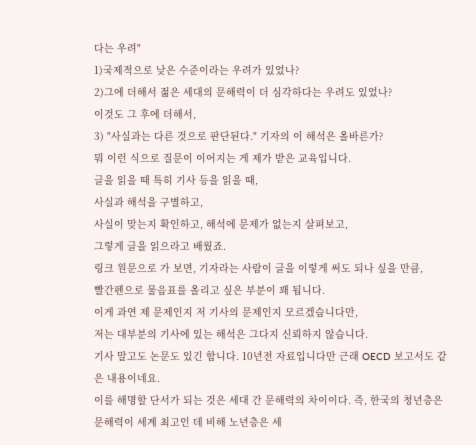다는 우려"
1)국제적으로 낮은 수준이라는 우려가 있었나?
2)그에 더해서 젊은 세대의 문해력이 더 심각하다는 우려도 있었나?
이것도 그 후에 더해서,
3) "사실과는 다른 것으로 판단된다." 기자의 이 해석은 올바른가?
뭐 이런 식으로 질문이 이어지는 게 제가 받은 교육입니다.
글을 읽을 때 특히 기사 등을 읽을 때,
사실과 해석을 구별하고,
사실이 맞는지 확인하고, 해석에 문제가 없는지 살펴보고,
그렇게 글을 읽으라고 배웠죠.
링크 원문으로 가 보면, 기자라는 사람이 글을 이렇게 써도 되나 싶을 만큼,
빨간펜으로 물음표를 올리고 싶은 부분이 꽤 됩니다.
이게 과연 제 문제인지 저 기사의 문제인지 모르겠습니다만,
저는 대부분의 기사에 있는 해석은 그다지 신뢰하지 않습니다.
기사 말고도 논문도 있긴 합니다. 10년전 자료입니다만 근래 OECD 보고서도 같은 내용이네요.
이를 해명할 단서가 되는 것은 세대 간 문해력의 차이이다. 즉, 한국의 청년층은 문해력이 세계 최고인 데 비해 노년층은 세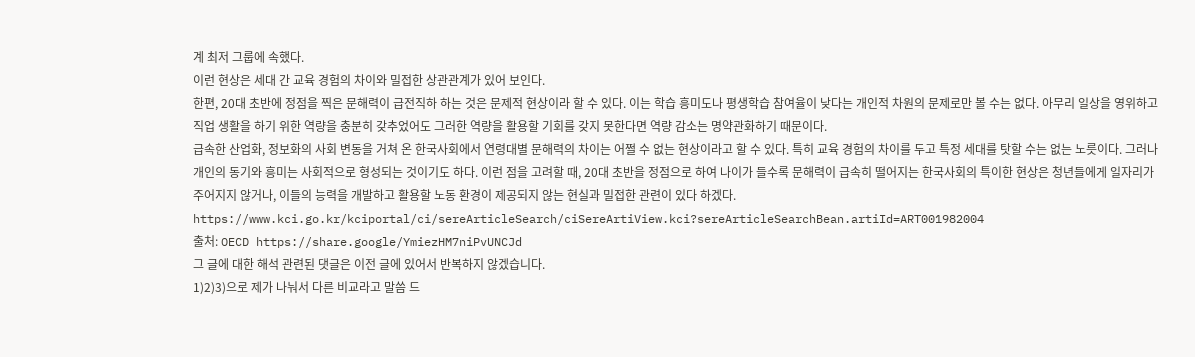계 최저 그룹에 속했다.
이런 현상은 세대 간 교육 경험의 차이와 밀접한 상관관계가 있어 보인다.
한편, 20대 초반에 정점을 찍은 문해력이 급전직하 하는 것은 문제적 현상이라 할 수 있다. 이는 학습 흥미도나 평생학습 참여율이 낮다는 개인적 차원의 문제로만 볼 수는 없다. 아무리 일상을 영위하고 직업 생활을 하기 위한 역량을 충분히 갖추었어도 그러한 역량을 활용할 기회를 갖지 못한다면 역량 감소는 명약관화하기 때문이다.
급속한 산업화, 정보화의 사회 변동을 거쳐 온 한국사회에서 연령대별 문해력의 차이는 어쩔 수 없는 현상이라고 할 수 있다. 특히 교육 경험의 차이를 두고 특정 세대를 탓할 수는 없는 노릇이다. 그러나 개인의 동기와 흥미는 사회적으로 형성되는 것이기도 하다. 이런 점을 고려할 때, 20대 초반을 정점으로 하여 나이가 들수록 문해력이 급속히 떨어지는 한국사회의 특이한 현상은 청년들에게 일자리가 주어지지 않거나, 이들의 능력을 개발하고 활용할 노동 환경이 제공되지 않는 현실과 밀접한 관련이 있다 하겠다.
https://www.kci.go.kr/kciportal/ci/sereArticleSearch/ciSereArtiView.kci?sereArticleSearchBean.artiId=ART001982004
출처: OECD https://share.google/YmiezHM7niPvUNCJd
그 글에 대한 해석 관련된 댓글은 이전 글에 있어서 반복하지 않겠습니다.
1)2)3)으로 제가 나눠서 다른 비교라고 말씀 드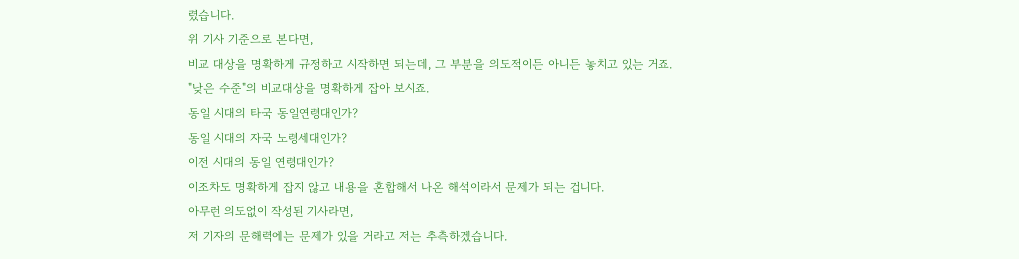렸습니다.
위 기사 기준으로 본다면,
비교 대상을 명확하게 규정하고 시작하면 되는데, 그 부분을 의도적이든 아니든 놓치고 있는 거죠.
"낮은 수준"의 비교대상을 명확하게 잡아 보시죠.
동일 시대의 타국 동일연령대인가?
동일 시대의 자국 노령세대인가?
이전 시대의 동일 연령대인가?
이조차도 명확하게 잡지 않고 내용을 혼합해서 나온 해석이라서 문제가 되는 겁니다.
아무런 의도없이 작성된 기사라면,
저 기자의 문해력에는 문제가 있을 거라고 저는 추측하겠습니다.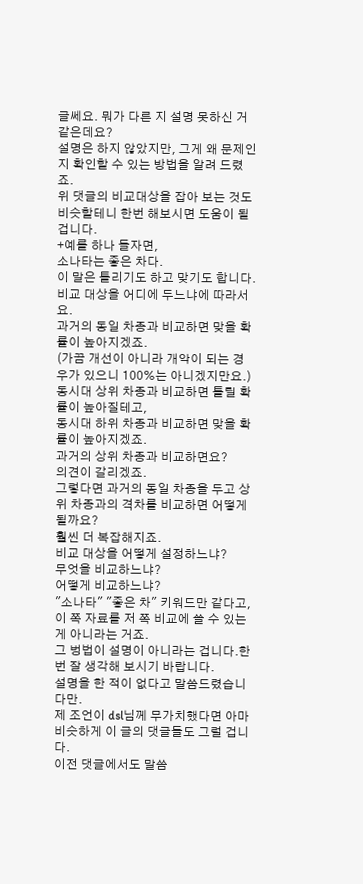글쎄요. 뭐가 다른 지 설명 못하신 거 같은데요?
설명은 하지 않았지만, 그게 왜 문제인지 확인할 수 있는 방법을 알려 드렸죠.
위 댓글의 비교대상을 잡아 보는 것도 비슷할테니 한번 해보시면 도움이 될 겁니다.
+예를 하나 들자면,
소나타는 좋은 차다.
이 말은 틀리기도 하고 맞기도 합니다.
비교 대상을 어디에 두느냐에 따라서요.
과거의 동일 차종과 비교하면 맞을 확률이 높아지겠죠.
(가끔 개선이 아니라 개악이 되는 경우가 있으니 100%는 아니겠지만요.)
동시대 상위 차종과 비교하면 틀릴 확률이 높아질테고,
동시대 하위 차종과 비교하면 맞을 확률이 높아지겠죠.
과거의 상위 차종과 비교하면요?
의견이 갈리겠죠.
그렇다면 과거의 동일 차종을 두고 상위 차종과의 격차를 비교하면 어떻게 될까요?
훨씬 더 복잡해지죠.
비교 대상을 어떻게 설정하느냐?
무엇을 비교하느냐?
어떻게 비교하느냐?
"소나타" "좋은 차" 키워드만 같다고, 이 쪽 자료를 저 쪽 비교에 쓸 수 있는 게 아니라는 거죠.
그 벙법이 설명이 아니라는 겁니다.한번 잘 생각해 보시기 바랍니다.
설명을 한 적이 없다고 말씀드렸습니다만.
제 조언이 dsl님께 무가치했다면 아마 비슷하게 이 글의 댓글들도 그럴 겁니다.
이전 댓글에서도 말씀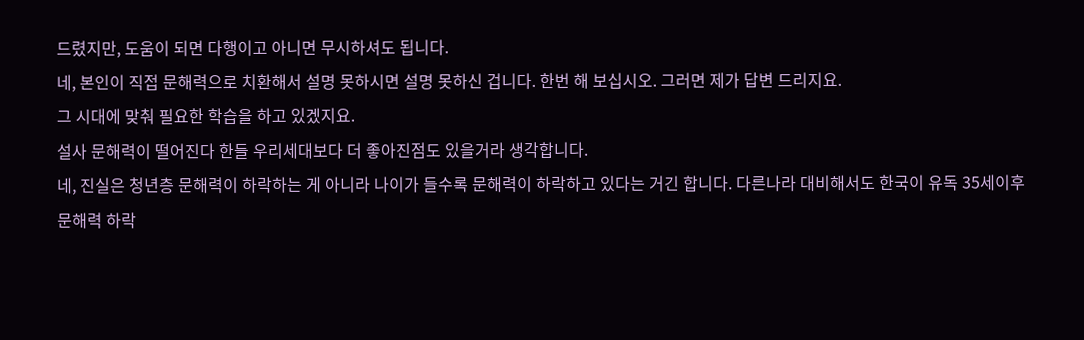드렸지만, 도움이 되면 다행이고 아니면 무시하셔도 됩니다.
네, 본인이 직접 문해력으로 치환해서 설명 못하시면 설명 못하신 겁니다. 한번 해 보십시오. 그러면 제가 답변 드리지요.
그 시대에 맞춰 필요한 학습을 하고 있겠지요.
설사 문해력이 떨어진다 한들 우리세대보다 더 좋아진점도 있을거라 생각합니다.
네, 진실은 청년층 문해력이 하락하는 게 아니라 나이가 들수록 문해력이 하락하고 있다는 거긴 합니다. 다른나라 대비해서도 한국이 유독 35세이후 문해력 하락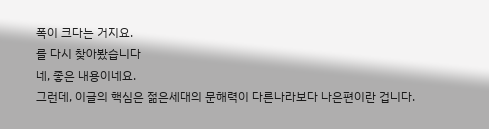폭이 크다는 거지요.
를 다시 찾아봤습니다
네, 좋은 내용이네요.
그런데, 이글의 핵심은 젊은세대의 문해력이 다른나라보다 나은편이란 겁니다.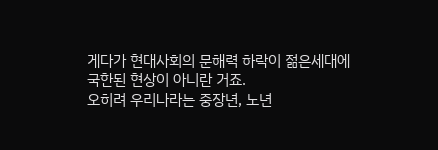게다가 현대사회의 문해력 하락이 젊은세대에 국한된 현상이 아니란 거죠.
오히려 우리나라는 중장년, 노년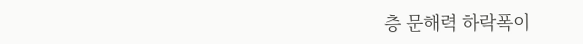층 문해력 하락폭이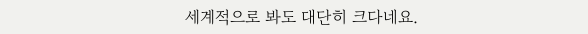세계적으로 봐도 대단히 크다네요.